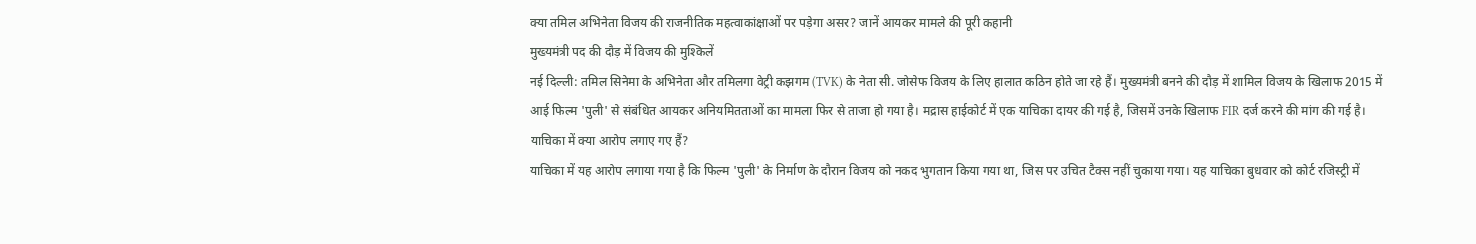क्या तमिल अभिनेता विजय की राजनीतिक महत्वाकांक्षाओं पर पड़ेगा असर? जानें आयकर मामले की पूरी कहानी
मुख्यमंत्री पद की दौड़ में विजय की मुश्किलें
नई दिल्ली: तमिल सिनेमा के अभिनेता और तमिलगा वेट्री कझगम (TVK) के नेता सी. जोसेफ विजय के लिए हालात कठिन होते जा रहे हैं। मुख्यमंत्री बनने की दौड़ में शामिल विजय के खिलाफ 2015 में आई फिल्म 'पुली' से संबंधित आयकर अनियमितताओं का मामला फिर से ताजा हो गया है। मद्रास हाईकोर्ट में एक याचिका दायर की गई है, जिसमें उनके खिलाफ FIR दर्ज करने की मांग की गई है।
याचिका में क्या आरोप लगाए गए हैं?
याचिका में यह आरोप लगाया गया है कि फिल्म 'पुली' के निर्माण के दौरान विजय को नकद भुगतान किया गया था, जिस पर उचित टैक्स नहीं चुकाया गया। यह याचिका बुधवार को कोर्ट रजिस्ट्री में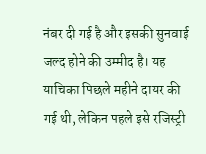नंबर दी गई है और इसकी सुनवाई जल्द होने की उम्मीद है। यह याचिका पिछले महीने दायर की गई थी, लेकिन पहले इसे रजिस्ट्री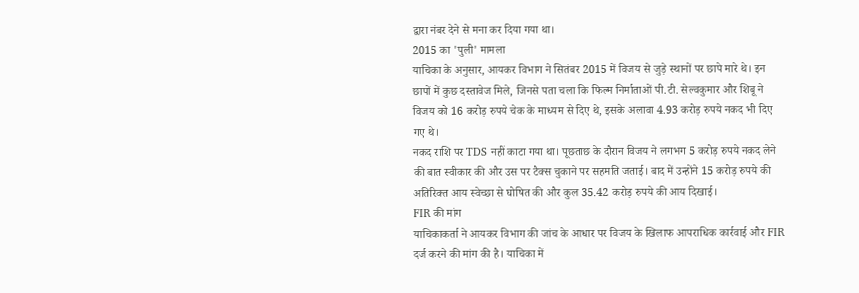द्वारा नंबर देने से मना कर दिया गया था।
2015 का 'पुली' मामला
याचिका के अनुसार, आयकर विभाग ने सितंबर 2015 में विजय से जुड़े स्थानों पर छापे मारे थे। इन छापों में कुछ दस्तावेज मिले, जिनसे पता चला कि फिल्म निर्माताओं पी.टी. सेल्वकुमार और शिबू ने विजय को 16 करोड़ रुपये चेक के माध्यम से दिए थे, इसके अलावा 4.93 करोड़ रुपये नकद भी दिए गए थे।
नकद राशि पर TDS नहीं काटा गया था। पूछताछ के दौरान विजय ने लगभग 5 करोड़ रुपये नकद लेने की बात स्वीकार की और उस पर टैक्स चुकाने पर सहमति जताई। बाद में उन्होंने 15 करोड़ रुपये की अतिरिक्त आय स्वेच्छा से घोषित की और कुल 35.42 करोड़ रुपये की आय दिखाई।
FIR की मांग
याचिकाकर्ता ने आयकर विभाग की जांच के आधार पर विजय के खिलाफ आपराधिक कार्रवाई और FIR दर्ज करने की मांग की है। याचिका में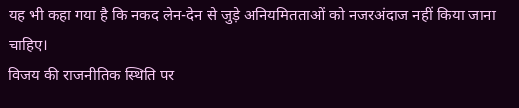यह भी कहा गया है कि नकद लेन-देन से जुड़े अनियमितताओं को नजरअंदाज नहीं किया जाना चाहिए।
विजय की राजनीतिक स्थिति पर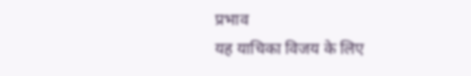प्रभाव
यह याचिका विजय के लिए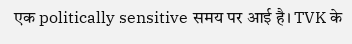एक politically sensitive समय पर आई है। TVK के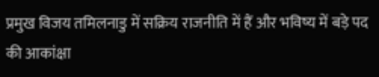प्रमुख विजय तमिलनाडु में सक्रिय राजनीति में हैं और भविष्य में बड़े पद की आकांक्षा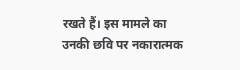रखते हैं। इस मामले का उनकी छवि पर नकारात्मक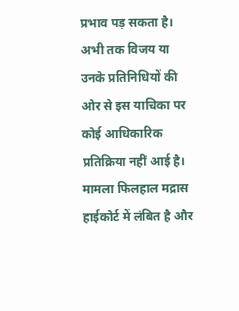प्रभाव पड़ सकता है।
अभी तक विजय या उनके प्रतिनिधियों की ओर से इस याचिका पर कोई आधिकारिक प्रतिक्रिया नहीं आई है। मामला फिलहाल मद्रास हाईकोर्ट में लंबित है और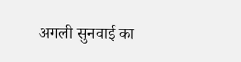अगली सुनवाई का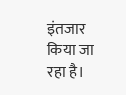इंतजार किया जा रहा है।